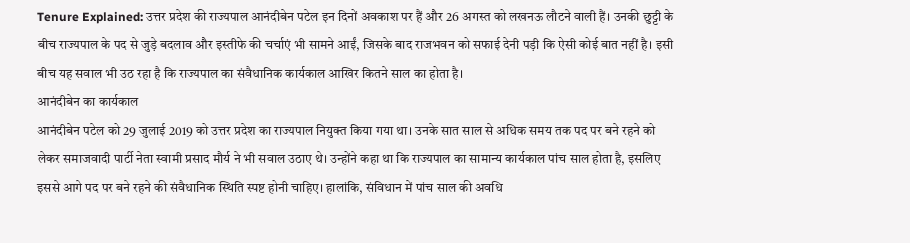Tenure Explained: उत्तर प्रदेश की राज्यपाल आनंदीबेन पटेल इन दिनों अवकाश पर हैं और 26 अगस्त को लखनऊ लौटने वाली हैं। उनकी छुट्टी के बीच राज्यपाल के पद से जुड़े बदलाव और इस्तीफे की चर्चाएं भी सामने आईं, जिसके बाद राजभवन को सफाई देनी पड़ी कि ऐसी कोई बात नहीं है। इसी बीच यह सवाल भी उठ रहा है कि राज्यपाल का संवैधानिक कार्यकाल आखिर कितने साल का होता है।
आनंदीबेन का कार्यकाल
आनंदीबेन पटेल को 29 जुलाई 2019 को उत्तर प्रदेश का राज्यपाल नियुक्त किया गया था। उनके सात साल से अधिक समय तक पद पर बने रहने को लेकर समाजवादी पार्टी नेता स्वामी प्रसाद मौर्य ने भी सवाल उठाए थे। उन्होंने कहा था कि राज्यपाल का सामान्य कार्यकाल पांच साल होता है, इसलिए इससे आगे पद पर बने रहने की संवैधानिक स्थिति स्पष्ट होनी चाहिए। हालांकि, संविधान में पांच साल की अवधि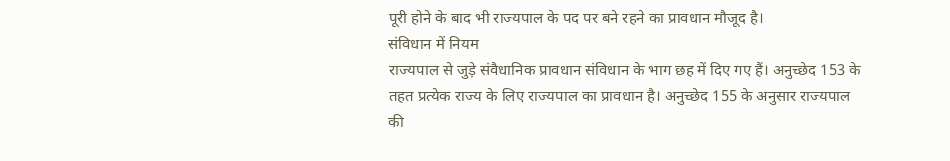पूरी होने के बाद भी राज्यपाल के पद पर बने रहने का प्रावधान मौजूद है।
संविधान में नियम
राज्यपाल से जुड़े संवैधानिक प्रावधान संविधान के भाग छह में दिए गए हैं। अनुच्छेद 153 के तहत प्रत्येक राज्य के लिए राज्यपाल का प्रावधान है। अनुच्छेद 155 के अनुसार राज्यपाल की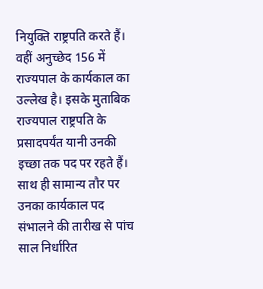नियुक्ति राष्ट्रपति करते हैं। वहीं अनुच्छेद 156 में राज्यपाल के कार्यकाल का उल्लेख है। इसके मुताबिक राज्यपाल राष्ट्रपति के प्रसादपर्यंत यानी उनकी इच्छा तक पद पर रहते हैं। साथ ही सामान्य तौर पर उनका कार्यकाल पद संभालने की तारीख से पांच साल निर्धारित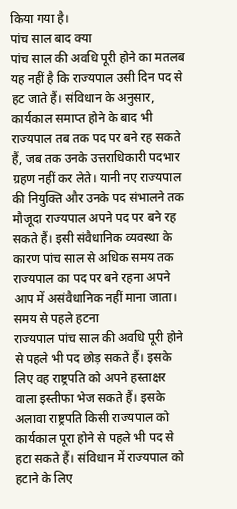किया गया है।
पांच साल बाद क्या
पांच साल की अवधि पूरी होने का मतलब यह नहीं है कि राज्यपाल उसी दिन पद से हट जाते हैं। संविधान के अनुसार, कार्यकाल समाप्त होने के बाद भी राज्यपाल तब तक पद पर बने रह सकते हैं, जब तक उनके उत्तराधिकारी पदभार ग्रहण नहीं कर लेते। यानी नए राज्यपाल की नियुक्ति और उनके पद संभालने तक मौजूदा राज्यपाल अपने पद पर बने रह सकते हैं। इसी संवैधानिक व्यवस्था के कारण पांच साल से अधिक समय तक राज्यपाल का पद पर बने रहना अपने आप में असंवैधानिक नहीं माना जाता।
समय से पहले हटना
राज्यपाल पांच साल की अवधि पूरी होने से पहले भी पद छोड़ सकते हैं। इसके लिए वह राष्ट्रपति को अपने हस्ताक्षर वाला इस्तीफा भेज सकते हैं। इसके अलावा राष्ट्रपति किसी राज्यपाल को कार्यकाल पूरा होने से पहले भी पद से हटा सकते हैं। संविधान में राज्यपाल को हटाने के लिए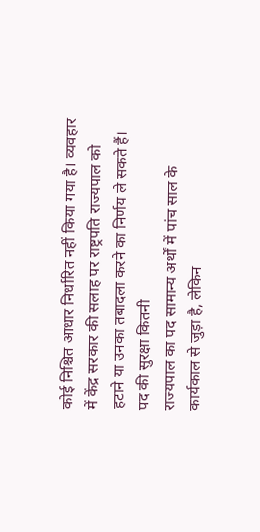कोई निश्चित आधार निर्धारित नहीं किया गया है। व्यवहार में केंद्र सरकार की सलाह पर राष्ट्रपति राज्यपाल को हटाने या उनका तबादला करने का निर्णय ले सकते हैं।
पद की सुरक्षा कितनी
राज्यपाल का पद सामान्य अर्थों में पांच साल के कार्यकाल से जुड़ा है, लेकिन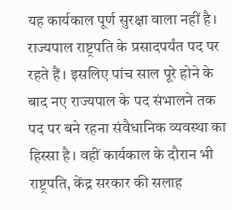यह कार्यकाल पूर्ण सुरक्षा वाला नहीं है। राज्यपाल राष्ट्रपति के प्रसादपर्यंत पद पर रहते हैं। इसलिए पांच साल पूरे होने के बाद नए राज्यपाल के पद संभालने तक पद पर बने रहना संवैधानिक व्यवस्था का हिस्सा है। वहीं कार्यकाल के दौरान भी राष्ट्रपति, केंद्र सरकार की सलाह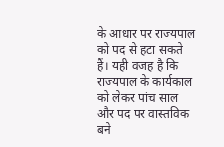के आधार पर राज्यपाल को पद से हटा सकते हैं। यही वजह है कि राज्यपाल के कार्यकाल को लेकर पांच साल और पद पर वास्तविक बने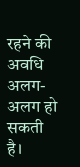रहने की अवधि अलग-अलग हो सकती है।